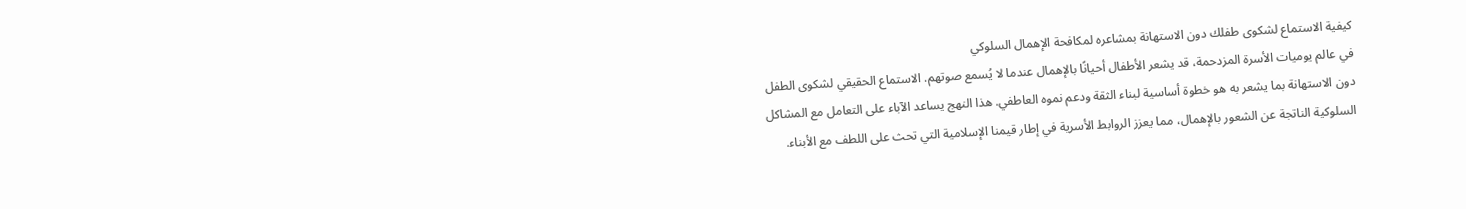كيفية الاستماع لشكوى طفلك دون الاستهانة بمشاعره لمكافحة الإهمال السلوكي
في عالم يوميات الأسرة المزدحمة، قد يشعر الأطفال أحيانًا بالإهمال عندما لا يُسمع صوتهم. الاستماع الحقيقي لشكوى الطفل دون الاستهانة بما يشعر به هو خطوة أساسية لبناء الثقة ودعم نموه العاطفي. هذا النهج يساعد الآباء على التعامل مع المشاكل السلوكية الناتجة عن الشعور بالإهمال، مما يعزز الروابط الأسرية في إطار قيمنا الإسلامية التي تحث على اللطف مع الأبناء.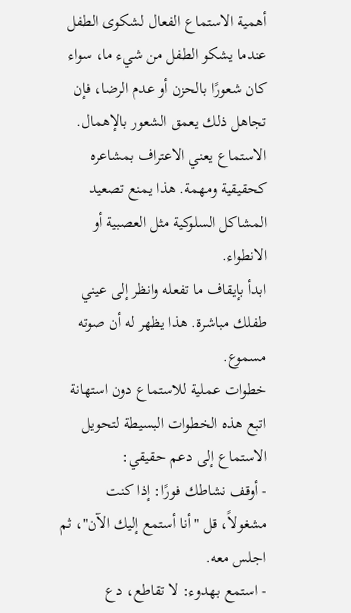أهمية الاستماع الفعال لشكوى الطفل
عندما يشكو الطفل من شيء ما، سواء كان شعورًا بالحزن أو عدم الرضا، فإن تجاهل ذلك يعمق الشعور بالإهمال. الاستماع يعني الاعتراف بمشاعره كحقيقية ومهمة. هذا يمنع تصعيد المشاكل السلوكية مثل العصبية أو الانطواء.
ابدأ بإيقاف ما تفعله وانظر إلى عيني طفلك مباشرة. هذا يظهر له أن صوته مسموع.
خطوات عملية للاستماع دون استهانة
اتبع هذه الخطوات البسيطة لتحويل الاستماع إلى دعم حقيقي:
- أوقف نشاطك فورًا: إذا كنت مشغولاً، قل "أنا أستمع إليك الآن"، ثم اجلس معه.
- استمع بهدوء: لا تقاطع، دع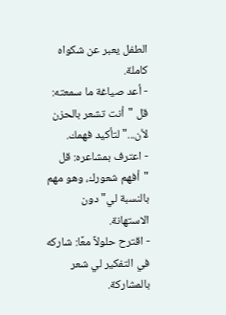الطفل يعبر عن شكواه كاملة.
- أعد صياغة ما سمعته: قل "أنت تشعر بالحزن لأن..." لتأكيد فهمك.
- اعترف بمشاعره: قل "أفهم شعورك، وهو مهم بالنسبة لي" دون الاستهانة.
- اقترح حلولاً معًا: شاركه في التفكير لي شعر بالمشاركة.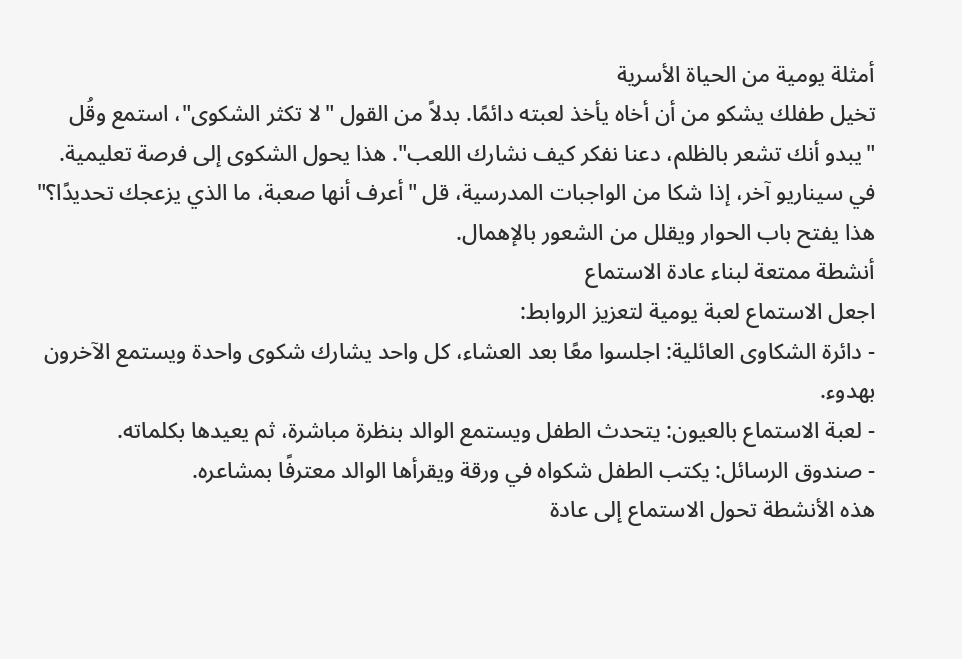أمثلة يومية من الحياة الأسرية
تخيل طفلك يشكو من أن أخاه يأخذ لعبته دائمًا. بدلاً من القول "لا تكثر الشكوى"، استمع وقُل "يبدو أنك تشعر بالظلم، دعنا نفكر كيف نشارك اللعب". هذا يحول الشكوى إلى فرصة تعليمية.
في سيناريو آخر، إذا شكا من الواجبات المدرسية، قل "أعرف أنها صعبة، ما الذي يزعجك تحديدًا؟" هذا يفتح باب الحوار ويقلل من الشعور بالإهمال.
أنشطة ممتعة لبناء عادة الاستماع
اجعل الاستماع لعبة يومية لتعزيز الروابط:
- دائرة الشكاوى العائلية: اجلسوا معًا بعد العشاء، كل واحد يشارك شكوى واحدة ويستمع الآخرون بهدوء.
- لعبة الاستماع بالعيون: يتحدث الطفل ويستمع الوالد بنظرة مباشرة، ثم يعيدها بكلماته.
- صندوق الرسائل: يكتب الطفل شكواه في ورقة ويقرأها الوالد معترفًا بمشاعره.
هذه الأنشطة تحول الاستماع إلى عادة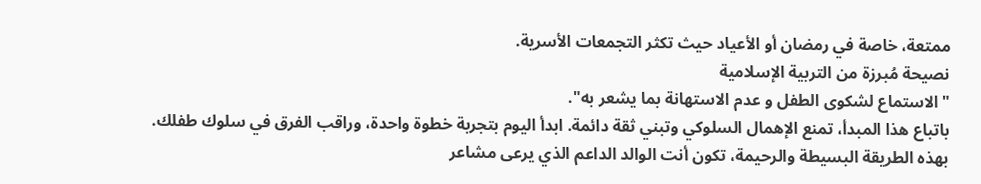ممتعة، خاصة في رمضان أو الأعياد حيث تكثر التجمعات الأسرية.
نصيحة مُبرزة من التربية الإسلامية
"الاستماع لشكوى الطفل و عدم الاستهانة بما يشعر به".
باتباع هذا المبدأ، تمنع الإهمال السلوكي وتبني ثقة دائمة. ابدأ اليوم بتجربة خطوة واحدة، وراقب الفرق في سلوك طفلك.
بهذه الطريقة البسيطة والرحيمة، تكون أنت الوالد الداعم الذي يرعى مشاعر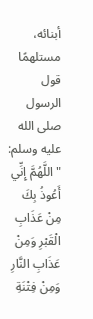أبنائه، مستلهمًا قول الرسول صلى الله عليه وسلم: "اللَّهُمَّ إِنِّي أَعُوذُ بِكَ مِنْ عَذَابِ الْقَبْرِ وَمِنْ عَذَابِ النَّارِ وَمِنْ فِتْنَةِ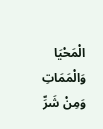الْمَحْيَا وَالْمَمَاتِ وَمِنْ شَرِّ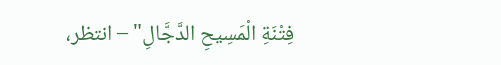فِتْنَةِ الْمَسِيحِ الدَّجَّالِ" – انتظر،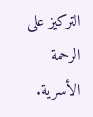التركيز على الرحمة الأسرية.